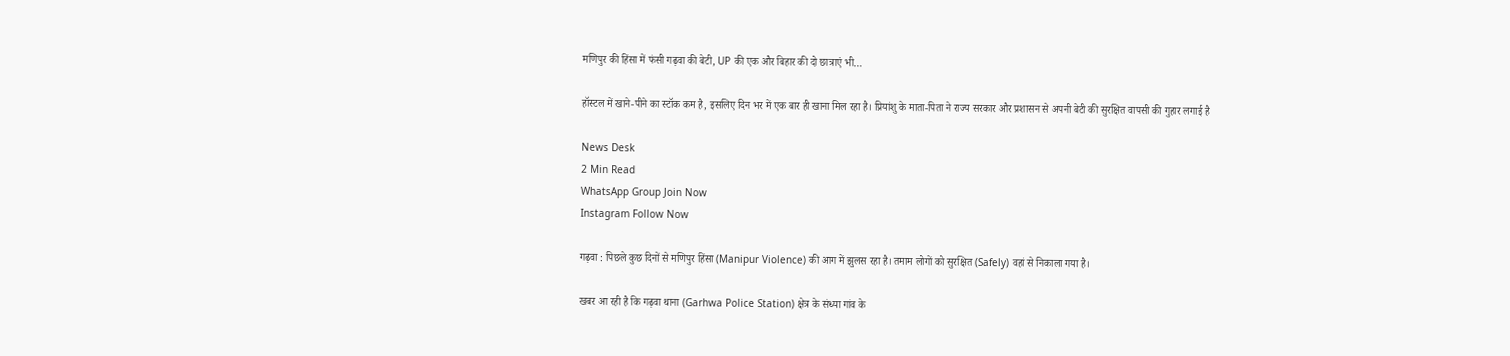मणिपुर की हिंसा में फंसी गढ़वा की बेटी, UP की एक और बिहार की दो छात्राएं भी…

हॉस्टल में खाने-पीने का स्टॉक कम है, इसलिए दिन भर में एक बार ही खाना मिल रहा है। प्रियांशु के माता-पिता ने राज्य सरकार और प्रशासन से अपनी बेटी की सुरक्षित वापसी की गुहार लगाई है

News Desk
2 Min Read
WhatsApp Group Join Now
Instagram Follow Now

गढ़वा : पिछले कुछ दिनों से मणिपुर हिंसा (Manipur Violence) की आग में झुलस रहा है। तमाम लोगों को सुरक्षित (Safely) वहां से निकाला गया है।

खबर आ रही है कि गढ़वा थाना (Garhwa Police Station) क्षेत्र के संध्या गांव के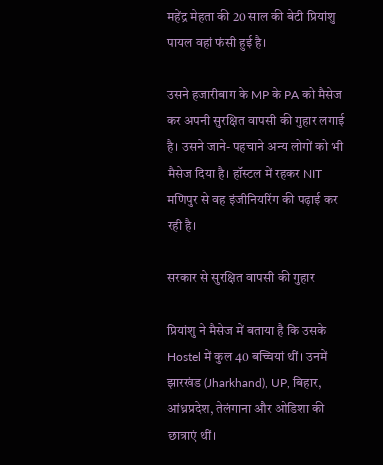महेंद्र मेहता की 20 साल की बेटी प्रियांशु पायल वहां फंसी हुई है।

उसने हजारीबाग के MP के PA को मैसेज कर अपनी सुरक्षित वापसी की गुहार लगाई है। उसने जाने- पहचाने अन्य लोगों को भी मैसेज दिया है। हॉस्टल में रहकर NIT मणिपुर से वह इंजीनियरिंग की पढ़ाई कर रही है।

सरकार से सुरक्षित वापसी की गुहार

प्रियांशु ने मैसेज में बताया है कि उसके Hostel में कुल 40 बच्चियां थीं। उनमें झारखंड (Jharkhand), UP, बिहार, आंध्रप्रदेश, तेलंगाना और ओडिशा की छात्राएं थीं।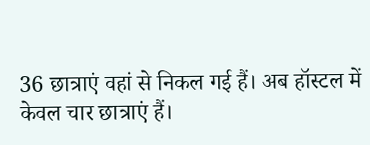36 छात्राएं वहां से निकल गई हैं। अब हॉस्टल में केवल चार छात्राएं हैं।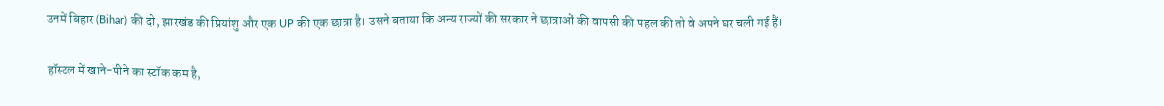उनमें बिहार (Bihar) की दो, झारखंड की प्रियांशु और एक UP की एक छात्रा है। उसने बताया कि अन्य राज्यों की सरकार ने छात्राओं की वापसी की पहल की तो वे अपने घर चली गई हैं।

हॉस्टल में खाने-पीने का स्टॉक कम है,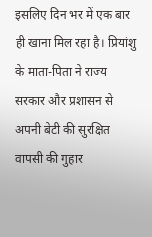इसलिए दिन भर में एक बार ही खाना मिल रहा है। प्रियांशु के माता-पिता ने राज्य सरकार और प्रशासन से अपनी बेटी की सुरक्षित वापसी की गुहार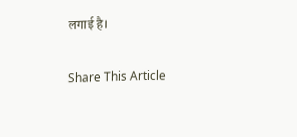लगाई है।

Share This Article